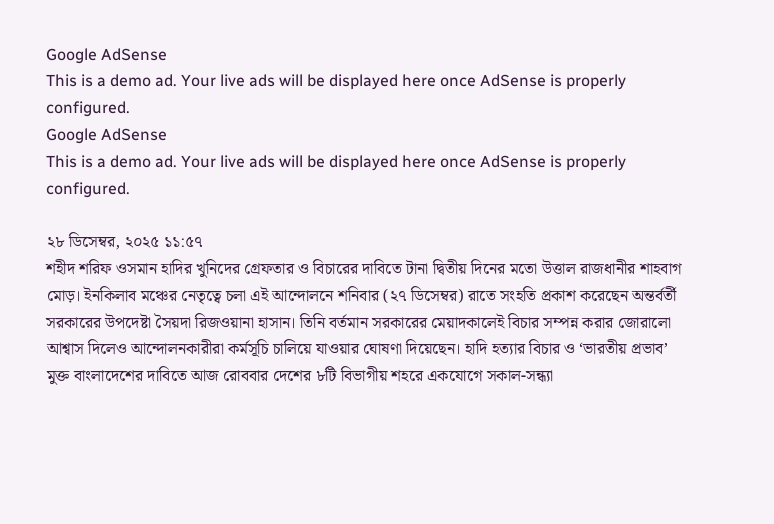Google AdSense
This is a demo ad. Your live ads will be displayed here once AdSense is properly configured.
Google AdSense
This is a demo ad. Your live ads will be displayed here once AdSense is properly configured.

২৮ ডিসেম্বর, ২০২৫ ১১:৫৭
শহীদ শরিফ ওসমান হাদির খুনিদের গ্রেফতার ও বিচারের দাবিতে টানা দ্বিতীয় দিনের মতো উত্তাল রাজধানীর শাহবাগ মোড়। ইনকিলাব মঞ্চের নেতৃত্বে চলা এই আন্দোলনে শনিবার (২৭ ডিসেম্বর) রাতে সংহতি প্রকাশ করেছেন অন্তর্বর্তী সরকারের উপদেষ্টা সৈয়দা রিজওয়ানা হাসান। তিনি বর্তমান সরকারের মেয়াদকালেই বিচার সম্পন্ন করার জোরালো আশ্বাস দিলেও আন্দোলনকারীরা কর্মসূচি চালিয়ে যাওয়ার ঘোষণা দিয়েছেন। হাদি হত্যার বিচার ও ‘ভারতীয় প্রভাব’ মুক্ত বাংলাদেশের দাবিতে আজ রোববার দেশের ৮টি বিভাগীয় শহরে একযোগে সকাল-সন্ধ্যা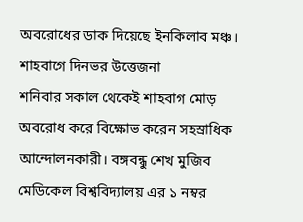অবরোধের ডাক দিয়েছে ইনকিলাব মঞ্চ।
শাহবাগে দিনভর উত্তেজনা
শনিবার সকাল থেকেই শাহবাগ মোড় অবরোধ করে বিক্ষোভ করেন সহস্রাধিক আন্দোলনকারী। বঙ্গবন্ধু শেখ মুজিব মেডিকেল বিশ্ববিদ্যালয় এর ১ নম্বর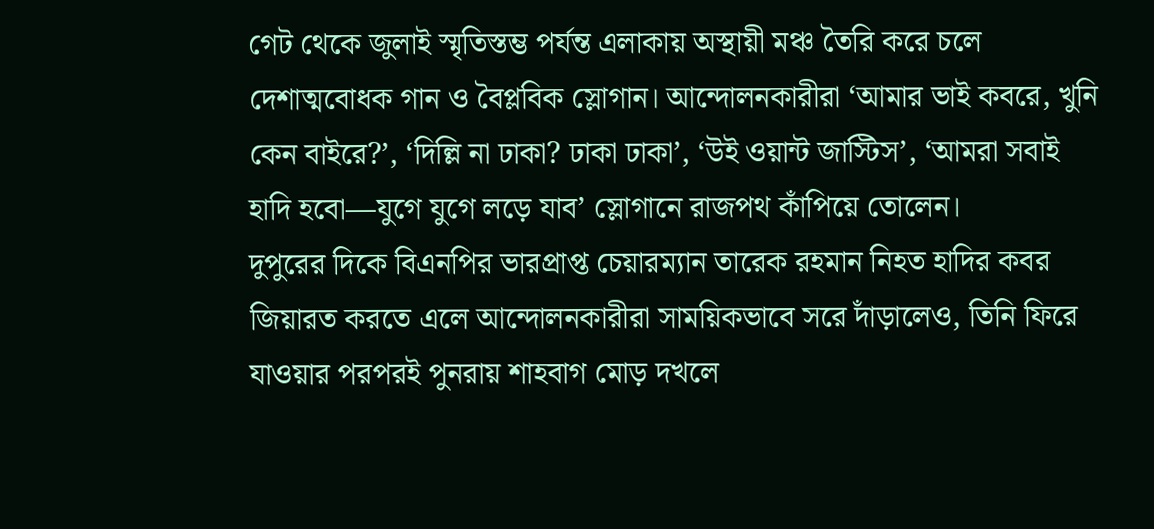গেট থেকে জুলাই স্মৃতিস্তম্ভ পর্যন্ত এলাকায় অস্থায়ী মঞ্চ তৈরি করে চলে দেশাত্মবোধক গান ও বৈপ্লবিক স্লোগান। আন্দোলনকারীরা ‘আমার ভাই কবরে, খুনি কেন বাইরে?’, ‘দিল্লি না ঢাকা? ঢাকা ঢাকা’, ‘উই ওয়ান্ট জাস্টিস’, ‘আমরা সবাই হাদি হবো—যুগে যুগে লড়ে যাব’ স্লোগানে রাজপথ কাঁপিয়ে তোলেন।
দুপুরের দিকে বিএনপির ভারপ্রাপ্ত চেয়ারম্যান তারেক রহমান নিহত হাদির কবর জিয়ারত করতে এলে আন্দোলনকারীরা সাময়িকভাবে সরে দাঁড়ালেও, তিনি ফিরে যাওয়ার পরপরই পুনরায় শাহবাগ মোড় দখলে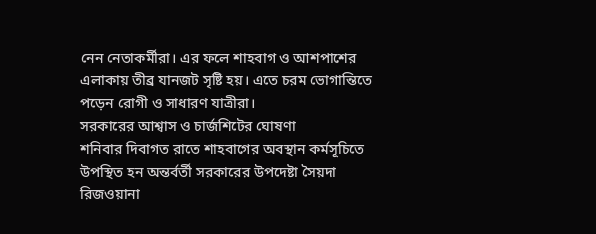নেন নেতাকর্মীরা। এর ফলে শাহবাগ ও আশপাশের এলাকায় তীব্র যানজট সৃষ্টি হয়। এতে চরম ভোগান্তিতে পড়েন রোগী ও সাধারণ যাত্রীরা।
সরকারের আশ্বাস ও চার্জশিটের ঘোষণা
শনিবার দিবাগত রাতে শাহবাগের অবস্থান কর্মসূচিতে উপস্থিত হন অন্তর্বর্তী সরকারের উপদেষ্টা সৈয়দা রিজওয়ানা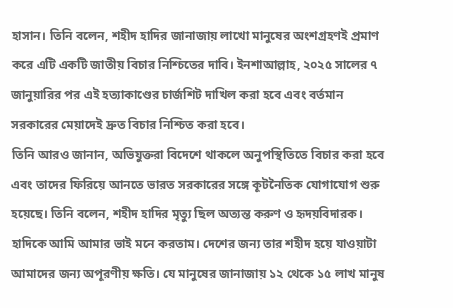হাসান। তিনি বলেন, শহীদ হাদির জানাজায় লাখো মানুষের অংশগ্রহণই প্রমাণ করে এটি একটি জাতীয় বিচার নিশ্চিতের দাবি। ইনশাআল্লাহ, ২০২৫ সালের ৭ জানুয়ারির পর এই হত্যাকাণ্ডের চার্জশিট দাখিল করা হবে এবং বর্তমান সরকারের মেয়াদেই দ্রুত বিচার নিশ্চিত করা হবে।
তিনি আরও জানান, অভিযুক্তরা বিদেশে থাকলে অনুপস্থিতিতে বিচার করা হবে এবং তাদের ফিরিয়ে আনতে ভারত সরকারের সঙ্গে কূটনৈতিক যোগাযোগ শুরু হয়েছে। তিনি বলেন, শহীদ হাদির মৃত্যু ছিল অত্যন্ত করুণ ও হৃদয়বিদারক। হাদিকে আমি আমার ভাই মনে করতাম। দেশের জন্য তার শহীদ হয়ে যাওয়াটা আমাদের জন্য অপূরণীয় ক্ষতি। যে মানুষের জানাজায় ১২ থেকে ১৫ লাখ মানুষ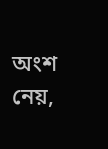অংশ নেয়,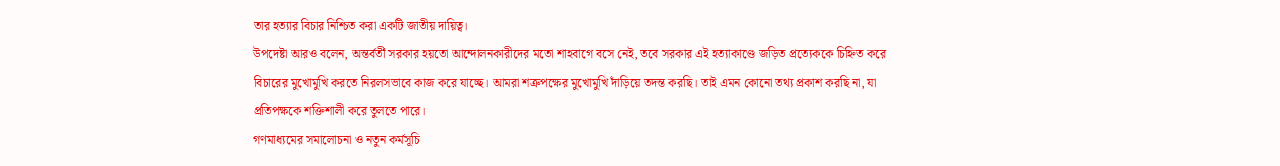তার হত্যার বিচার নিশ্চিত করা একটি জাতীয় দায়িত্ব।
উপদেষ্টা আরও বলেন, অন্তর্বর্তী সরকার হয়তো আন্দোলনকারীদের মতো শাহবাগে বসে নেই, তবে সরকার এই হত্যাকাণ্ডে জড়িত প্রত্যেককে চিহ্নিত করে বিচারের মুখোমুখি করতে নিরলসভাবে কাজ করে যাচ্ছে। আমরা শত্রুপক্ষের মুখোমুখি দাঁড়িয়ে তদন্ত করছি। তাই এমন কোনো তথ্য প্রকাশ করছি না, যা প্রতিপক্ষকে শক্তিশালী করে তুলতে পারে।
গণমাধ্যমের সমালোচনা ও নতুন কর্মসূচি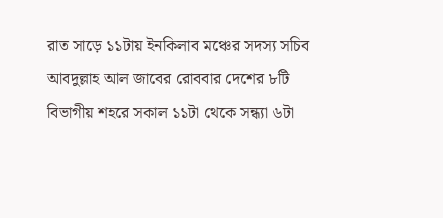রাত সাড়ে ১১টায় ইনকিলাব মঞ্চের সদস্য সচিব আবদুল্লাহ আল জাবের রোববার দেশের ৮টি বিভাগীয় শহরে সকাল ১১টা থেকে সন্ধ্যা ৬টা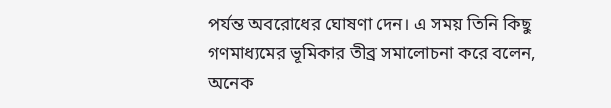পর্যন্ত অবরোধের ঘোষণা দেন। এ সময় তিনি কিছু গণমাধ্যমের ভূমিকার তীব্র সমালোচনা করে বলেন, অনেক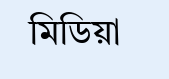মিডিয়া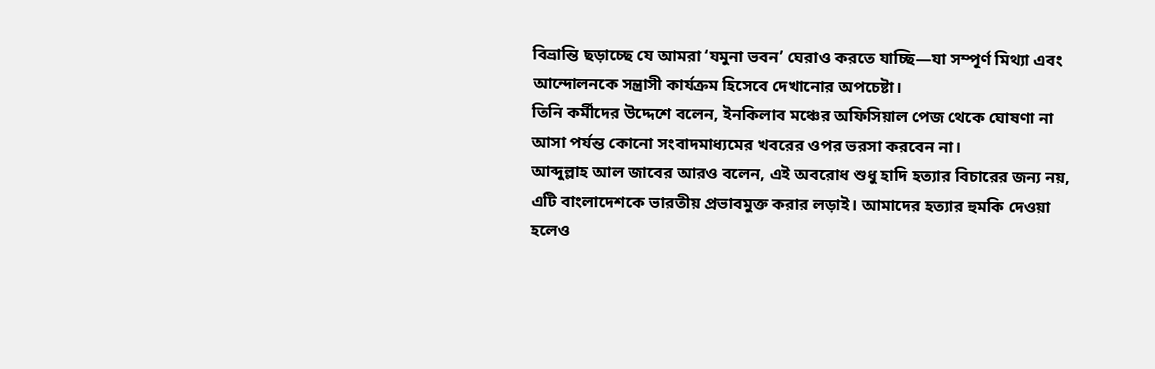বিভ্রান্তি ছড়াচ্ছে যে আমরা ‘যমুনা ভবন’ ঘেরাও করতে যাচ্ছি—যা সম্পূর্ণ মিথ্যা এবং আন্দোলনকে সন্ত্রাসী কার্যক্রম হিসেবে দেখানোর অপচেষ্টা।
তিনি কর্মীদের উদ্দেশে বলেন, ইনকিলাব মঞ্চের অফিসিয়াল পেজ থেকে ঘোষণা না আসা পর্যন্ত কোনো সংবাদমাধ্যমের খবরের ওপর ভরসা করবেন না।
আব্দুল্লাহ আল জাবের আরও বলেন, এই অবরোধ শুধু হাদি হত্যার বিচারের জন্য নয়, এটি বাংলাদেশকে ভারতীয় প্রভাবমুক্ত করার লড়াই। আমাদের হত্যার হুমকি দেওয়া হলেও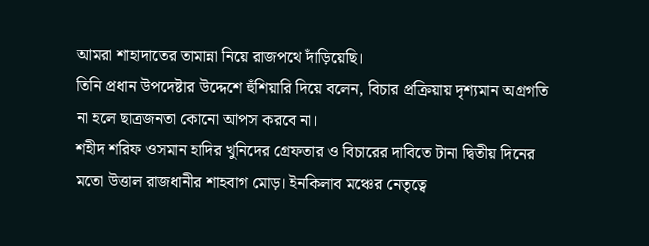আমরা শাহাদাতের তামান্না নিয়ে রাজপথে দাঁড়িয়েছি।
তিনি প্রধান উপদেষ্টার উদ্দেশে হুঁশিয়ারি দিয়ে বলেন, বিচার প্রক্রিয়ায় দৃশ্যমান অগ্রগতি না হলে ছাত্রজনতা কোনো আপস করবে না।
শহীদ শরিফ ওসমান হাদির খুনিদের গ্রেফতার ও বিচারের দাবিতে টানা দ্বিতীয় দিনের মতো উত্তাল রাজধানীর শাহবাগ মোড়। ইনকিলাব মঞ্চের নেতৃত্বে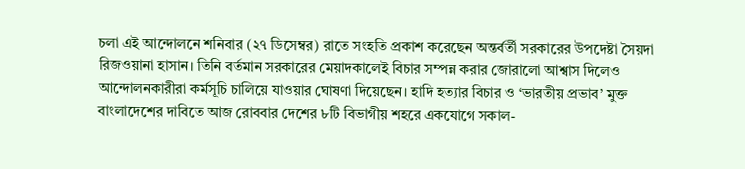চলা এই আন্দোলনে শনিবার (২৭ ডিসেম্বর) রাতে সংহতি প্রকাশ করেছেন অন্তর্বর্তী সরকারের উপদেষ্টা সৈয়দা রিজওয়ানা হাসান। তিনি বর্তমান সরকারের মেয়াদকালেই বিচার সম্পন্ন করার জোরালো আশ্বাস দিলেও আন্দোলনকারীরা কর্মসূচি চালিয়ে যাওয়ার ঘোষণা দিয়েছেন। হাদি হত্যার বিচার ও ‘ভারতীয় প্রভাব’ মুক্ত বাংলাদেশের দাবিতে আজ রোববার দেশের ৮টি বিভাগীয় শহরে একযোগে সকাল-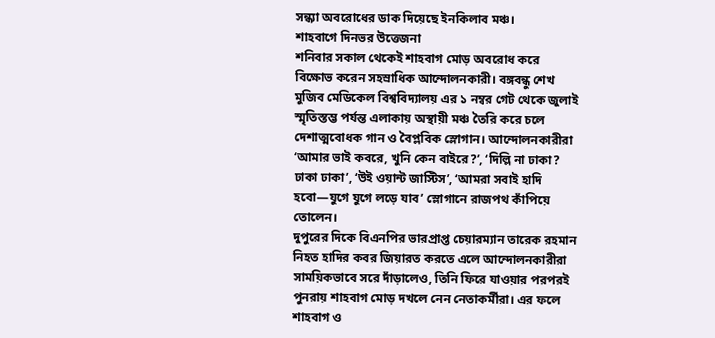সন্ধ্যা অবরোধের ডাক দিয়েছে ইনকিলাব মঞ্চ।
শাহবাগে দিনভর উত্তেজনা
শনিবার সকাল থেকেই শাহবাগ মোড় অবরোধ করে বিক্ষোভ করেন সহস্রাধিক আন্দোলনকারী। বঙ্গবন্ধু শেখ মুজিব মেডিকেল বিশ্ববিদ্যালয় এর ১ নম্বর গেট থেকে জুলাই স্মৃতিস্তম্ভ পর্যন্ত এলাকায় অস্থায়ী মঞ্চ তৈরি করে চলে দেশাত্মবোধক গান ও বৈপ্লবিক স্লোগান। আন্দোলনকারীরা ‘আমার ভাই কবরে, খুনি কেন বাইরে?’, ‘দিল্লি না ঢাকা? ঢাকা ঢাকা’, ‘উই ওয়ান্ট জাস্টিস’, ‘আমরা সবাই হাদি হবো—যুগে যুগে লড়ে যাব’ স্লোগানে রাজপথ কাঁপিয়ে তোলেন।
দুপুরের দিকে বিএনপির ভারপ্রাপ্ত চেয়ারম্যান তারেক রহমান নিহত হাদির কবর জিয়ারত করতে এলে আন্দোলনকারীরা সাময়িকভাবে সরে দাঁড়ালেও, তিনি ফিরে যাওয়ার পরপরই পুনরায় শাহবাগ মোড় দখলে নেন নেতাকর্মীরা। এর ফলে শাহবাগ ও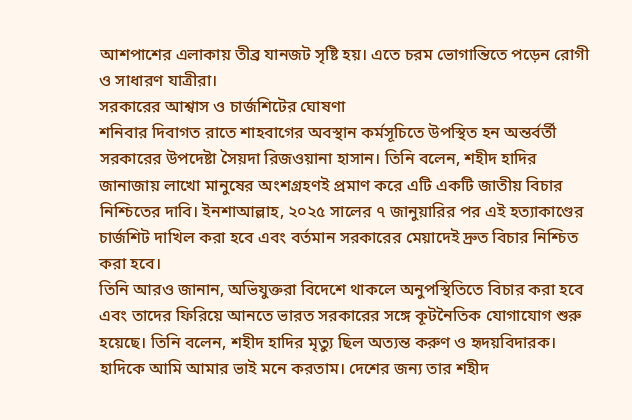আশপাশের এলাকায় তীব্র যানজট সৃষ্টি হয়। এতে চরম ভোগান্তিতে পড়েন রোগী ও সাধারণ যাত্রীরা।
সরকারের আশ্বাস ও চার্জশিটের ঘোষণা
শনিবার দিবাগত রাতে শাহবাগের অবস্থান কর্মসূচিতে উপস্থিত হন অন্তর্বর্তী সরকারের উপদেষ্টা সৈয়দা রিজওয়ানা হাসান। তিনি বলেন, শহীদ হাদির জানাজায় লাখো মানুষের অংশগ্রহণই প্রমাণ করে এটি একটি জাতীয় বিচার নিশ্চিতের দাবি। ইনশাআল্লাহ, ২০২৫ সালের ৭ জানুয়ারির পর এই হত্যাকাণ্ডের চার্জশিট দাখিল করা হবে এবং বর্তমান সরকারের মেয়াদেই দ্রুত বিচার নিশ্চিত করা হবে।
তিনি আরও জানান, অভিযুক্তরা বিদেশে থাকলে অনুপস্থিতিতে বিচার করা হবে এবং তাদের ফিরিয়ে আনতে ভারত সরকারের সঙ্গে কূটনৈতিক যোগাযোগ শুরু হয়েছে। তিনি বলেন, শহীদ হাদির মৃত্যু ছিল অত্যন্ত করুণ ও হৃদয়বিদারক। হাদিকে আমি আমার ভাই মনে করতাম। দেশের জন্য তার শহীদ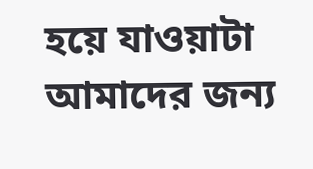হয়ে যাওয়াটা আমাদের জন্য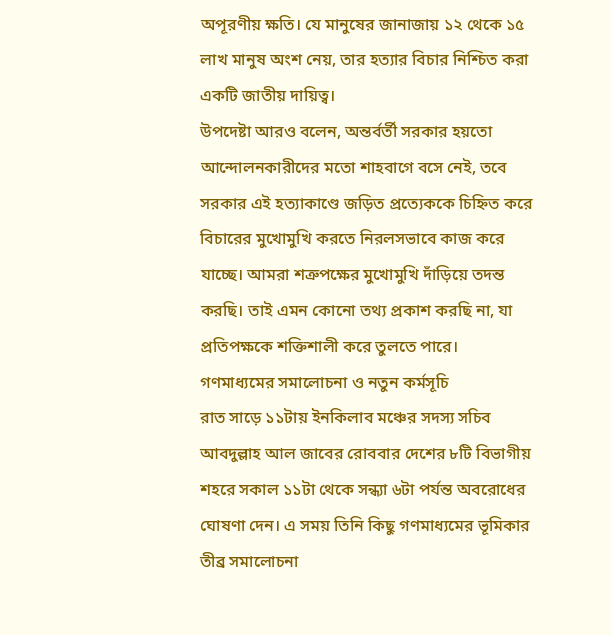অপূরণীয় ক্ষতি। যে মানুষের জানাজায় ১২ থেকে ১৫ লাখ মানুষ অংশ নেয়, তার হত্যার বিচার নিশ্চিত করা একটি জাতীয় দায়িত্ব।
উপদেষ্টা আরও বলেন, অন্তর্বর্তী সরকার হয়তো আন্দোলনকারীদের মতো শাহবাগে বসে নেই, তবে সরকার এই হত্যাকাণ্ডে জড়িত প্রত্যেককে চিহ্নিত করে বিচারের মুখোমুখি করতে নিরলসভাবে কাজ করে যাচ্ছে। আমরা শত্রুপক্ষের মুখোমুখি দাঁড়িয়ে তদন্ত করছি। তাই এমন কোনো তথ্য প্রকাশ করছি না, যা প্রতিপক্ষকে শক্তিশালী করে তুলতে পারে।
গণমাধ্যমের সমালোচনা ও নতুন কর্মসূচি
রাত সাড়ে ১১টায় ইনকিলাব মঞ্চের সদস্য সচিব আবদুল্লাহ আল জাবের রোববার দেশের ৮টি বিভাগীয় শহরে সকাল ১১টা থেকে সন্ধ্যা ৬টা পর্যন্ত অবরোধের ঘোষণা দেন। এ সময় তিনি কিছু গণমাধ্যমের ভূমিকার তীব্র সমালোচনা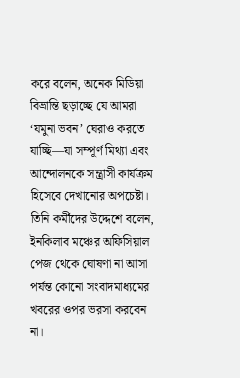করে বলেন, অনেক মিডিয়া বিভ্রান্তি ছড়াচ্ছে যে আমরা ‘যমুনা ভবন’ ঘেরাও করতে যাচ্ছি—যা সম্পূর্ণ মিথ্যা এবং আন্দোলনকে সন্ত্রাসী কার্যক্রম হিসেবে দেখানোর অপচেষ্টা।
তিনি কর্মীদের উদ্দেশে বলেন, ইনকিলাব মঞ্চের অফিসিয়াল পেজ থেকে ঘোষণা না আসা পর্যন্ত কোনো সংবাদমাধ্যমের খবরের ওপর ভরসা করবেন না।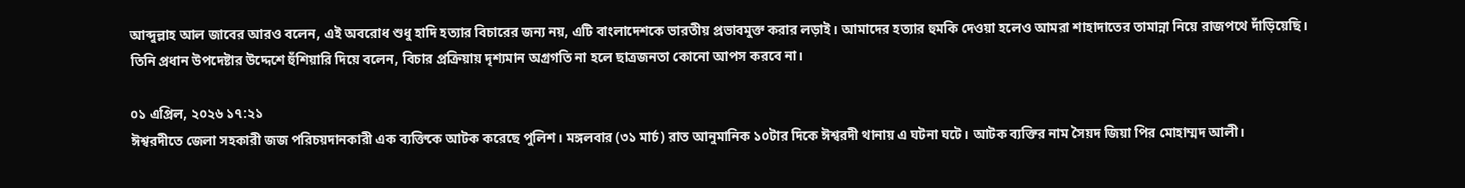আব্দুল্লাহ আল জাবের আরও বলেন, এই অবরোধ শুধু হাদি হত্যার বিচারের জন্য নয়, এটি বাংলাদেশকে ভারতীয় প্রভাবমুক্ত করার লড়াই। আমাদের হত্যার হুমকি দেওয়া হলেও আমরা শাহাদাতের তামান্না নিয়ে রাজপথে দাঁড়িয়েছি।
তিনি প্রধান উপদেষ্টার উদ্দেশে হুঁশিয়ারি দিয়ে বলেন, বিচার প্রক্রিয়ায় দৃশ্যমান অগ্রগতি না হলে ছাত্রজনতা কোনো আপস করবে না।

০১ এপ্রিল, ২০২৬ ১৭:২১
ঈশ্বরদীতে জেলা সহকারী জজ পরিচয়দানকারী এক ব্যক্তিকে আটক করেছে পুলিশ। মঙ্গলবার (৩১ মার্চ) রাত আনুমানিক ১০টার দিকে ঈশ্বরদী থানায় এ ঘটনা ঘটে। আটক ব্যক্তির নাম সৈয়দ জিয়া পির মোহাম্মদ আলী।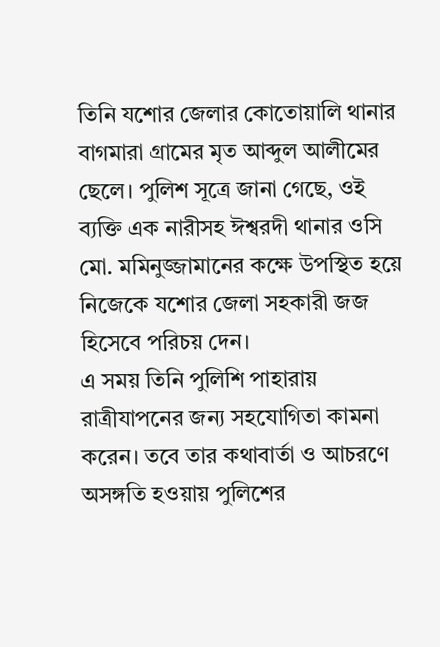তিনি যশোর জেলার কোতোয়ালি থানার বাগমারা গ্রামের মৃত আব্দুল আলীমের ছেলে। পুলিশ সূত্রে জানা গেছে, ওই ব্যক্তি এক নারীসহ ঈশ্বরদী থানার ওসি মো. মমিনুজ্জামানের কক্ষে উপস্থিত হয়ে নিজেকে যশোর জেলা সহকারী জজ হিসেবে পরিচয় দেন।
এ সময় তিনি পুলিশি পাহারায় রাত্রীযাপনের জন্য সহযোগিতা কামনা করেন। তবে তার কথাবার্তা ও আচরণে অসঙ্গতি হওয়ায় পুলিশের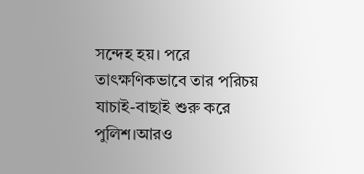সন্দেহ হয়। পরে তাৎক্ষণিকভাবে তার পরিচয় যাচাই-বাছাই শুরু করে পুলিশ।আরও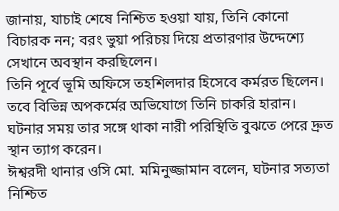জানায়, যাচাই শেষে নিশ্চিত হওয়া যায়, তিনি কোনো বিচারক নন; বরং ভুয়া পরিচয় দিয়ে প্রতারণার উদ্দেশ্যে সেখানে অবস্থান করছিলেন।
তিনি পূর্বে ভূমি অফিসে তহশিলদার হিসেবে কর্মরত ছিলেন। তবে বিভিন্ন অপকর্মের অভিযোগে তিনি চাকরি হারান। ঘটনার সময় তার সঙ্গে থাকা নারী পরিস্থিতি বুঝতে পেরে দ্রুত স্থান ত্যাগ করেন।
ঈশ্বরদী থানার ওসি মো. মমিনুজ্জামান বলেন, ঘটনার সত্যতা নিশ্চিত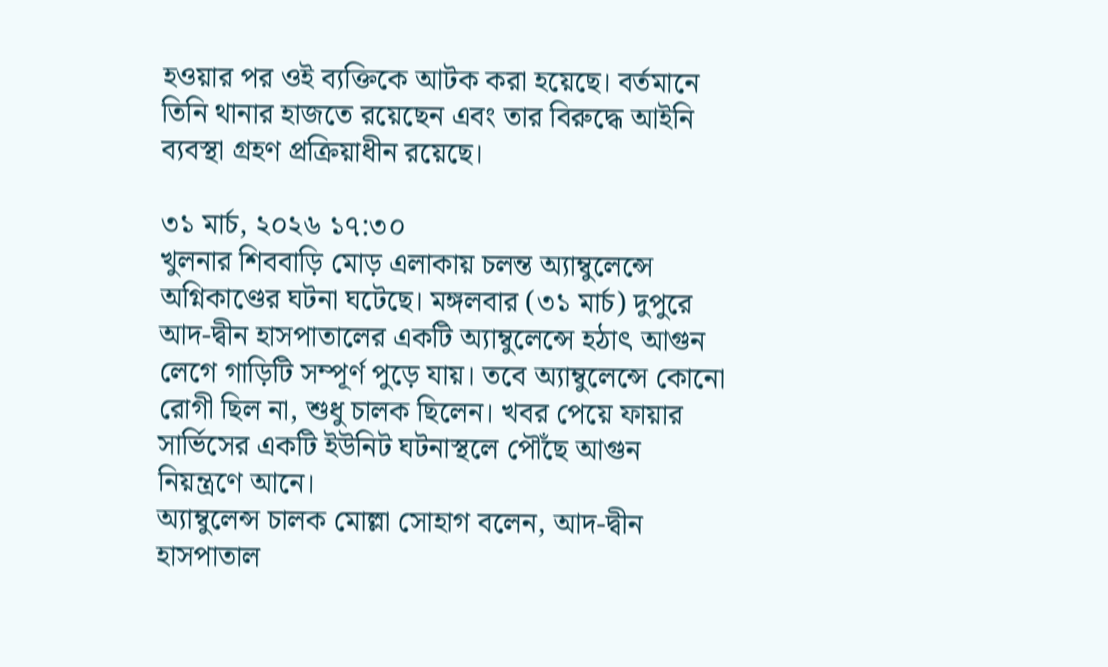হওয়ার পর ওই ব্যক্তিকে আটক করা হয়েছে। বর্তমানে তিনি থানার হাজতে রয়েছেন এবং তার বিরুদ্ধে আইনি ব্যবস্থা গ্রহণ প্রক্রিয়াধীন রয়েছে।

৩১ মার্চ, ২০২৬ ১৭:৩০
খুলনার শিববাড়ি মোড় এলাকায় চলন্ত অ্যাম্বুলেন্সে অগ্নিকাণ্ডের ঘটনা ঘটেছে। মঙ্গলবার (৩১ মার্চ) দুপুরে আদ-দ্বীন হাসপাতালের একটি অ্যাম্বুলেন্সে হঠাৎ আগুন লেগে গাড়িটি সম্পূর্ণ পুড়ে যায়। তবে অ্যাম্বুলেন্সে কোনো রোগী ছিল না, শুধু চালক ছিলেন। খবর পেয়ে ফায়ার সার্ভিসের একটি ইউনিট ঘটনাস্থলে পৌঁছে আগুন নিয়ন্ত্রণে আনে।
অ্যাম্বুলেন্স চালক মোল্লা সোহাগ বলেন, আদ-দ্বীন হাসপাতাল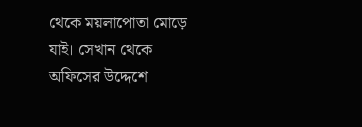থেকে ময়লাপোতা মোড়ে যাই। সেখান থেকে অফিসের উদ্দেশে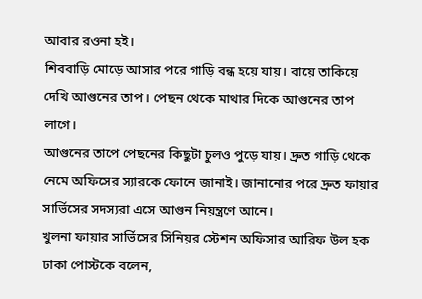আবার রওনা হই।
শিববাড়ি মোড়ে আসার পরে গাড়ি বন্ধ হয়ে যায়। বায়ে তাকিয়ে দেখি আগুনের তাপ। পেছন থেকে মাথার দিকে আগুনের তাপ লাগে।
আগুনের তাপে পেছনের কিছুটা চুলও পুড়ে যায়। দ্রুত গাড়ি থেকে নেমে অফিসের স্যারকে ফোনে জানাই। জানানোর পরে দ্রুত ফায়ার সার্ভিসের সদস্যরা এসে আগুন নিয়ন্ত্রণে আনে।
খুলনা ফায়ার সার্ভিসের সিনিয়র স্টেশন অফিসার আরিফ উল হক ঢাকা পোস্টকে বলেন,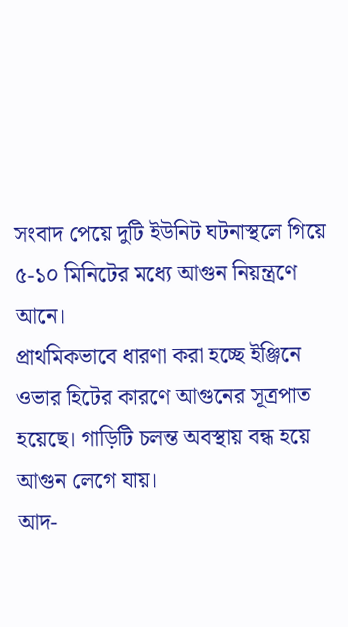সংবাদ পেয়ে দুটি ইউনিট ঘটনাস্থলে গিয়ে ৫-১০ মিনিটের মধ্যে আগুন নিয়ন্ত্রণে আনে।
প্রাথমিকভাবে ধারণা করা হচ্ছে ইঞ্জিনে ওভার হিটের কারণে আগুনের সূত্রপাত হয়েছে। গাড়িটি চলন্ত অবস্থায় বন্ধ হয়ে আগুন লেগে যায়।
আদ-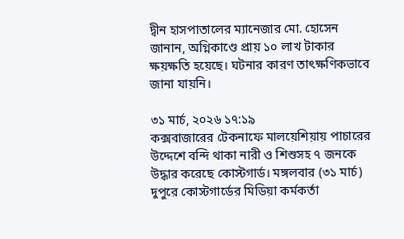দ্বীন হাসপাতালের ম্যানেজার মো. হোসেন জানান, অগ্নিকাণ্ডে প্রায় ১০ লাখ টাকার ক্ষয়ক্ষতি হয়েছে। ঘটনার কারণ তাৎক্ষণিকভাবে জানা যায়নি।

৩১ মার্চ, ২০২৬ ১৭:১৯
কক্সবাজারের টেকনাফে মালয়েশিয়ায় পাচারের উদ্দেশে বন্দি থাকা নারী ও শিশুসহ ৭ জনকে উদ্ধার করেছে কোস্টগার্ড। মঙ্গলবার (৩১ মার্চ) দুপুরে কোস্টগার্ডের মিডিয়া কর্মকর্তা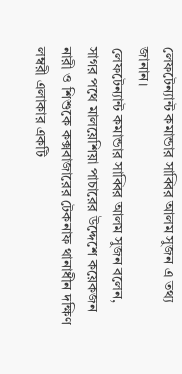লেফটেন্যান্ট কমান্ডার সাব্বির আলম সুজন এ তথ্য জানান।
লেফটেন্যান্ট কমান্ডার সাব্বির আলম সুজন বলেন, সাগর পথে মালয়েশিয়া পাচারের উদ্দেশে কয়েকজন নারী ও শিশুকে কক্সবাজারের টেকনাফ থানাধীন দক্ষিণ লম্বরী এলাকার একটি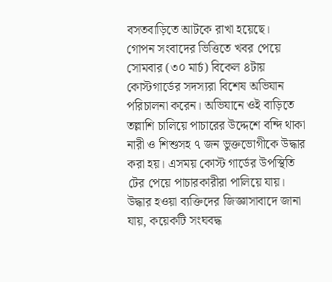বসতবাড়িতে আটকে রাখা হয়েছে।
গোপন সংবাদের ভিত্তিতে খবর পেয়ে সোমবার (৩০ মার্চ) বিকেল ৪টায় কোস্টগার্ডের সদস্যরা বিশেষ অভিযান পরিচালনা করেন। অভিযানে ওই বাড়িতে তল্লাশি চালিয়ে পাচারের উদ্দেশে বন্দি থাকা নারী ও শিশুসহ ৭ জন ভুক্তভোগীকে উদ্ধার করা হয়। এসময় কোস্ট গার্ডের উপস্থিতি টের পেয়ে পাচারকারীরা পালিয়ে যায়।
উদ্ধার হওয়া ব্যক্তিদের জিজ্ঞাসাবাদে জানা যায়, কয়েকটি সংঘবদ্ধ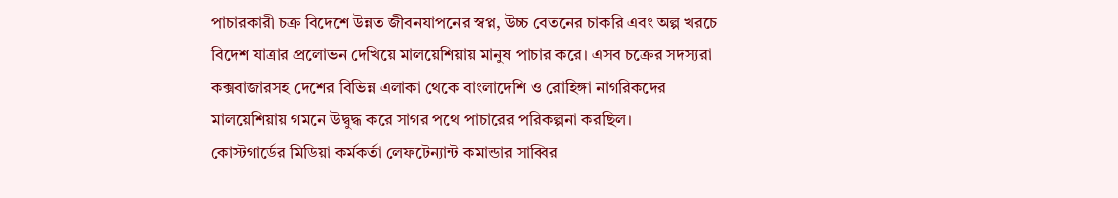পাচারকারী চক্র বিদেশে উন্নত জীবনযাপনের স্বপ্ন, উচ্চ বেতনের চাকরি এবং অল্প খরচে বিদেশ যাত্রার প্রলোভন দেখিয়ে মালয়েশিয়ায় মানুষ পাচার করে। এসব চক্রের সদস্যরা কক্সবাজারসহ দেশের বিভিন্ন এলাকা থেকে বাংলাদেশি ও রোহিঙ্গা নাগরিকদের মালয়েশিয়ায় গমনে উদ্বুদ্ধ করে সাগর পথে পাচারের পরিকল্পনা করছিল।
কোস্টগার্ডের মিডিয়া কর্মকর্তা লেফটেন্যান্ট কমান্ডার সাব্বির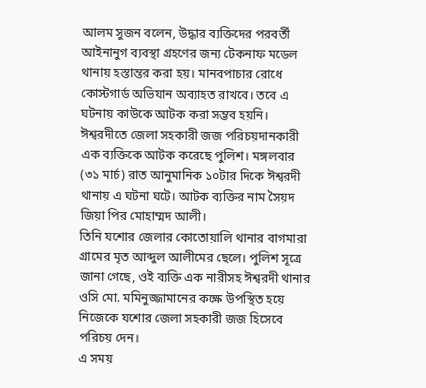আলম সুজন বলেন, উদ্ধার ব্যক্তিদের পরবর্তী আইনানুগ ব্যবস্থা গ্রহণের জন্য টেকনাফ মডেল থানায় হস্তান্তর করা হয়। মানবপাচার রোধে কোস্টগার্ড অভিযান অব্যাহত রাখবে। তবে এ ঘটনায় কাউকে আটক করা সম্ভব হয়নি।
ঈশ্বরদীতে জেলা সহকারী জজ পরিচয়দানকারী এক ব্যক্তিকে আটক করেছে পুলিশ। মঙ্গলবার (৩১ মার্চ) রাত আনুমানিক ১০টার দিকে ঈশ্বরদী থানায় এ ঘটনা ঘটে। আটক ব্যক্তির নাম সৈয়দ জিয়া পির মোহাম্মদ আলী।
তিনি যশোর জেলার কোতোয়ালি থানার বাগমারা গ্রামের মৃত আব্দুল আলীমের ছেলে। পুলিশ সূত্রে জানা গেছে, ওই ব্যক্তি এক নারীসহ ঈশ্বরদী থানার ওসি মো. মমিনুজ্জামানের কক্ষে উপস্থিত হয়ে নিজেকে যশোর জেলা সহকারী জজ হিসেবে পরিচয় দেন।
এ সময়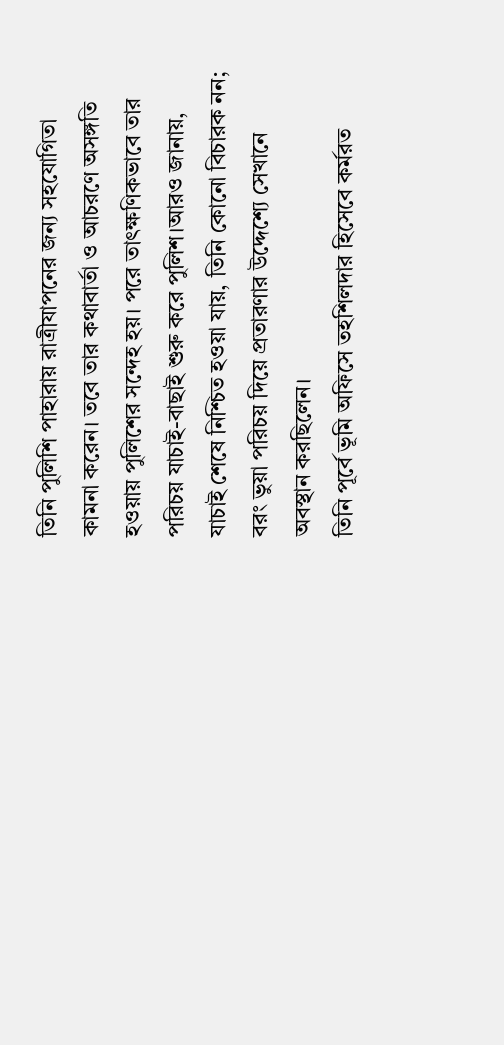তিনি পুলিশি পাহারায় রাত্রীযাপনের জন্য সহযোগিতা কামনা করেন। তবে তার কথাবার্তা ও আচরণে অসঙ্গতি হওয়ায় পুলিশের সন্দেহ হয়। পরে তাৎক্ষণিকভাবে তার পরিচয় যাচাই-বাছাই শুরু করে পুলিশ।আরও জানায়, যাচাই শেষে নিশ্চিত হওয়া যায়, তিনি কোনো বিচারক নন; বরং ভুয়া পরিচয় দিয়ে প্রতারণার উদ্দেশ্যে সেখানে অবস্থান করছিলেন।
তিনি পূর্বে ভূমি অফিসে তহশিলদার হিসেবে কর্মরত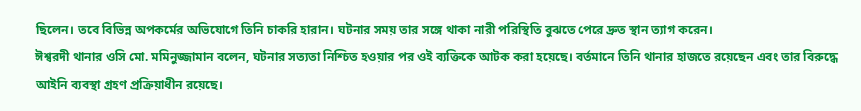ছিলেন। তবে বিভিন্ন অপকর্মের অভিযোগে তিনি চাকরি হারান। ঘটনার সময় তার সঙ্গে থাকা নারী পরিস্থিতি বুঝতে পেরে দ্রুত স্থান ত্যাগ করেন।
ঈশ্বরদী থানার ওসি মো. মমিনুজ্জামান বলেন, ঘটনার সত্যতা নিশ্চিত হওয়ার পর ওই ব্যক্তিকে আটক করা হয়েছে। বর্তমানে তিনি থানার হাজতে রয়েছেন এবং তার বিরুদ্ধে আইনি ব্যবস্থা গ্রহণ প্রক্রিয়াধীন রয়েছে।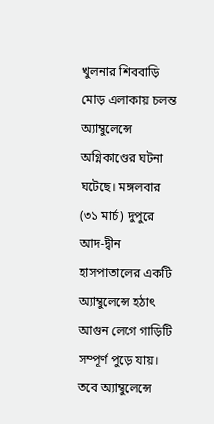খুলনার শিববাড়ি মোড় এলাকায় চলন্ত অ্যাম্বুলেন্সে অগ্নিকাণ্ডের ঘটনা ঘটেছে। মঙ্গলবার (৩১ মার্চ) দুপুরে আদ-দ্বীন হাসপাতালের একটি অ্যাম্বুলেন্সে হঠাৎ আগুন লেগে গাড়িটি সম্পূর্ণ পুড়ে যায়। তবে অ্যাম্বুলেন্সে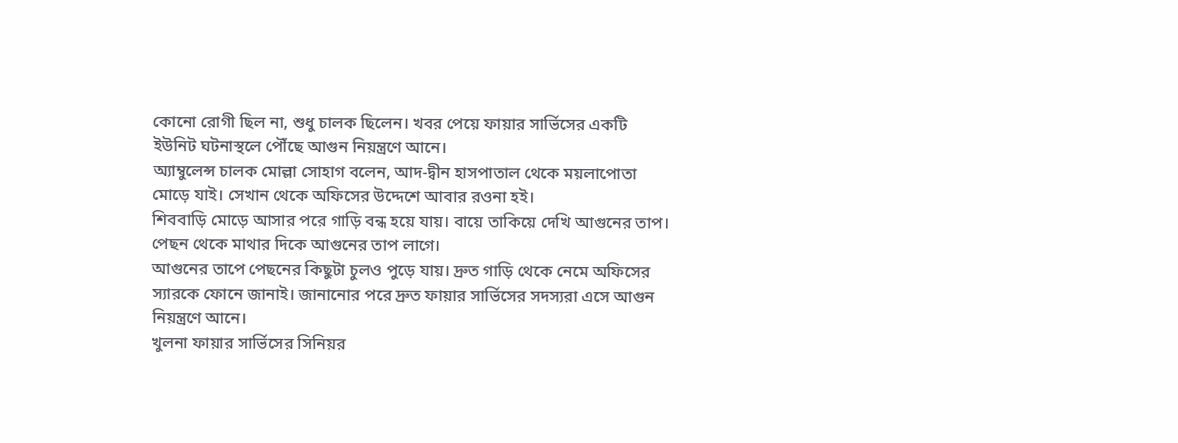কোনো রোগী ছিল না, শুধু চালক ছিলেন। খবর পেয়ে ফায়ার সার্ভিসের একটি ইউনিট ঘটনাস্থলে পৌঁছে আগুন নিয়ন্ত্রণে আনে।
অ্যাম্বুলেন্স চালক মোল্লা সোহাগ বলেন, আদ-দ্বীন হাসপাতাল থেকে ময়লাপোতা মোড়ে যাই। সেখান থেকে অফিসের উদ্দেশে আবার রওনা হই।
শিববাড়ি মোড়ে আসার পরে গাড়ি বন্ধ হয়ে যায়। বায়ে তাকিয়ে দেখি আগুনের তাপ। পেছন থেকে মাথার দিকে আগুনের তাপ লাগে।
আগুনের তাপে পেছনের কিছুটা চুলও পুড়ে যায়। দ্রুত গাড়ি থেকে নেমে অফিসের স্যারকে ফোনে জানাই। জানানোর পরে দ্রুত ফায়ার সার্ভিসের সদস্যরা এসে আগুন নিয়ন্ত্রণে আনে।
খুলনা ফায়ার সার্ভিসের সিনিয়র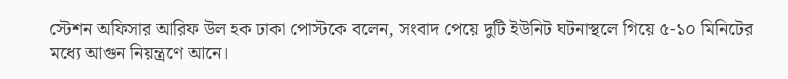স্টেশন অফিসার আরিফ উল হক ঢাকা পোস্টকে বলেন, সংবাদ পেয়ে দুটি ইউনিট ঘটনাস্থলে গিয়ে ৫-১০ মিনিটের মধ্যে আগুন নিয়ন্ত্রণে আনে।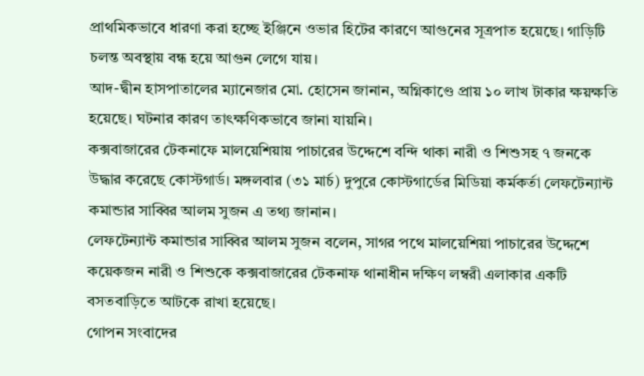প্রাথমিকভাবে ধারণা করা হচ্ছে ইঞ্জিনে ওভার হিটের কারণে আগুনের সূত্রপাত হয়েছে। গাড়িটি চলন্ত অবস্থায় বন্ধ হয়ে আগুন লেগে যায়।
আদ-দ্বীন হাসপাতালের ম্যানেজার মো. হোসেন জানান, অগ্নিকাণ্ডে প্রায় ১০ লাখ টাকার ক্ষয়ক্ষতি হয়েছে। ঘটনার কারণ তাৎক্ষণিকভাবে জানা যায়নি।
কক্সবাজারের টেকনাফে মালয়েশিয়ায় পাচারের উদ্দেশে বন্দি থাকা নারী ও শিশুসহ ৭ জনকে উদ্ধার করেছে কোস্টগার্ড। মঙ্গলবার (৩১ মার্চ) দুপুরে কোস্টগার্ডের মিডিয়া কর্মকর্তা লেফটেন্যান্ট কমান্ডার সাব্বির আলম সুজন এ তথ্য জানান।
লেফটেন্যান্ট কমান্ডার সাব্বির আলম সুজন বলেন, সাগর পথে মালয়েশিয়া পাচারের উদ্দেশে কয়েকজন নারী ও শিশুকে কক্সবাজারের টেকনাফ থানাধীন দক্ষিণ লম্বরী এলাকার একটি বসতবাড়িতে আটকে রাখা হয়েছে।
গোপন সংবাদের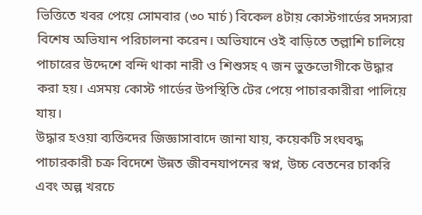ভিত্তিতে খবর পেয়ে সোমবার (৩০ মার্চ) বিকেল ৪টায় কোস্টগার্ডের সদস্যরা বিশেষ অভিযান পরিচালনা করেন। অভিযানে ওই বাড়িতে তল্লাশি চালিয়ে পাচারের উদ্দেশে বন্দি থাকা নারী ও শিশুসহ ৭ জন ভুক্তভোগীকে উদ্ধার করা হয়। এসময় কোস্ট গার্ডের উপস্থিতি টের পেয়ে পাচারকারীরা পালিয়ে যায়।
উদ্ধার হওয়া ব্যক্তিদের জিজ্ঞাসাবাদে জানা যায়, কয়েকটি সংঘবদ্ধ পাচারকারী চক্র বিদেশে উন্নত জীবনযাপনের স্বপ্ন, উচ্চ বেতনের চাকরি এবং অল্প খরচে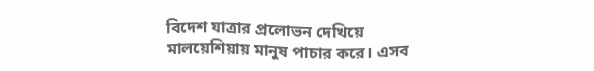বিদেশ যাত্রার প্রলোভন দেখিয়ে মালয়েশিয়ায় মানুষ পাচার করে। এসব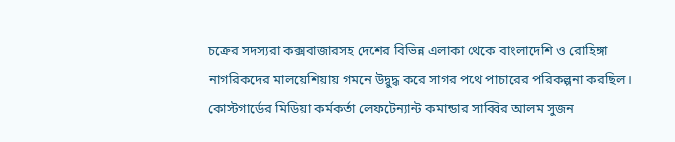চক্রের সদস্যরা কক্সবাজারসহ দেশের বিভিন্ন এলাকা থেকে বাংলাদেশি ও রোহিঙ্গা নাগরিকদের মালয়েশিয়ায় গমনে উদ্বুদ্ধ করে সাগর পথে পাচারের পরিকল্পনা করছিল।
কোস্টগার্ডের মিডিয়া কর্মকর্তা লেফটেন্যান্ট কমান্ডার সাব্বির আলম সুজন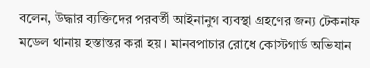বলেন, উদ্ধার ব্যক্তিদের পরবর্তী আইনানুগ ব্যবস্থা গ্রহণের জন্য টেকনাফ মডেল থানায় হস্তান্তর করা হয়। মানবপাচার রোধে কোস্টগার্ড অভিযান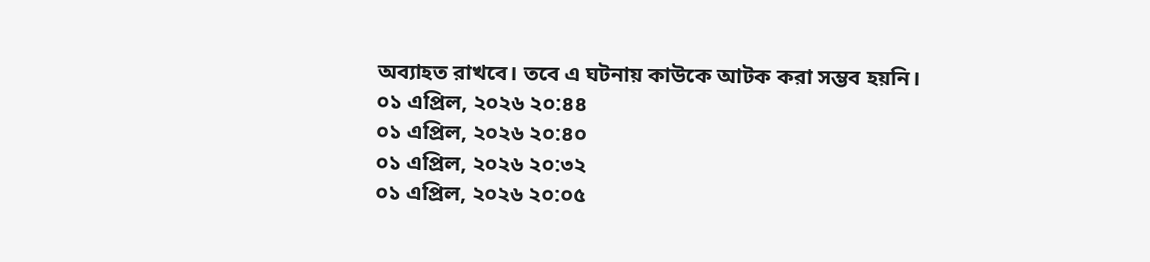অব্যাহত রাখবে। তবে এ ঘটনায় কাউকে আটক করা সম্ভব হয়নি।
০১ এপ্রিল, ২০২৬ ২০:৪৪
০১ এপ্রিল, ২০২৬ ২০:৪০
০১ এপ্রিল, ২০২৬ ২০:৩২
০১ এপ্রিল, ২০২৬ ২০:০৫